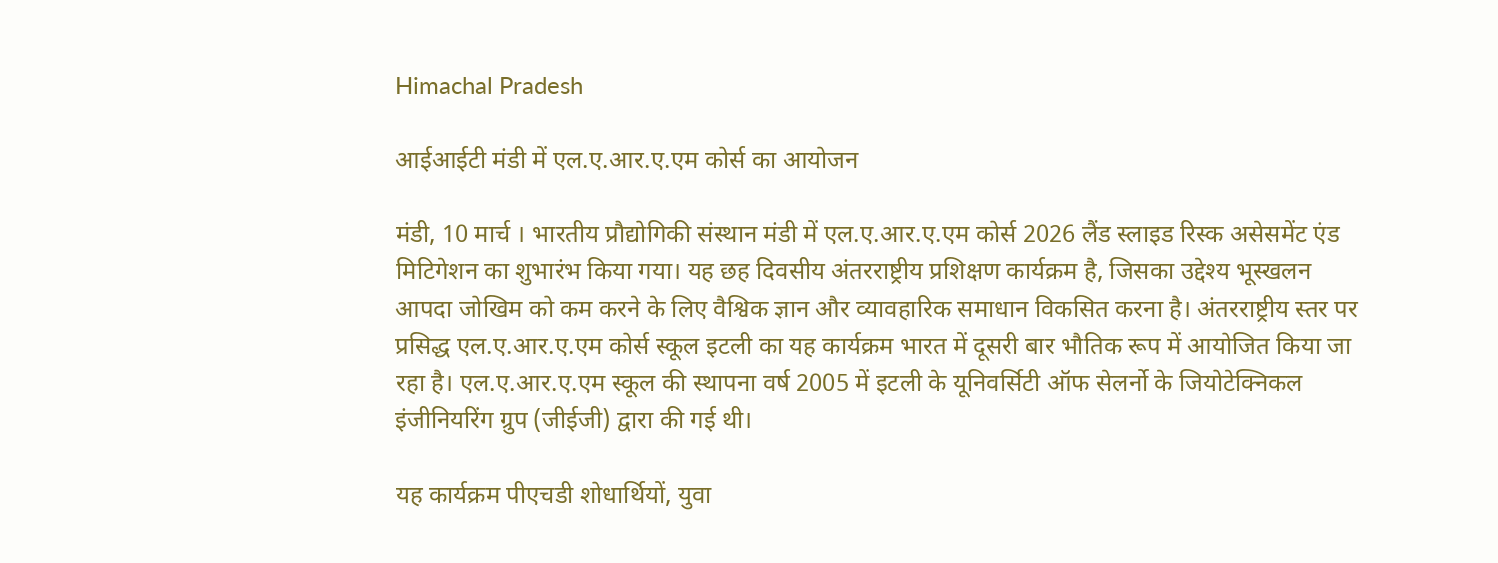Himachal Pradesh

आईआईटी मंडी में एल.ए.आर.ए.एम कोर्स का आयोजन

मंडी, 10 मार्च । भारतीय प्रौद्योगिकी संस्थान मंडी में एल.ए.आर.ए.एम कोर्स 2026 लैंड स्लाइड रिस्क असेसमेंट एंड मिटिगेशन का शुभारंभ किया गया। यह छह दिवसीय अंतरराष्ट्रीय प्रशिक्षण कार्यक्रम है, जिसका उद्देश्य भूस्खलन आपदा जोखिम को कम करने के लिए वैश्विक ज्ञान और व्यावहारिक समाधान विकसित करना है। अंतरराष्ट्रीय स्तर पर प्रसिद्ध एल.ए.आर.ए.एम कोर्स स्कूल इटली का यह कार्यक्रम भारत में दूसरी बार भौतिक रूप में आयोजित किया जा रहा है। एल.ए.आर.ए.एम स्कूल की स्थापना वर्ष 2005 में इटली के यूनिवर्सिटी ऑफ सेलर्नो के जियोटेक्निकल इंजीनियरिंग ग्रुप (जीईजी) द्वारा की गई थी।

यह कार्यक्रम पीएचडी शोधार्थियों, युवा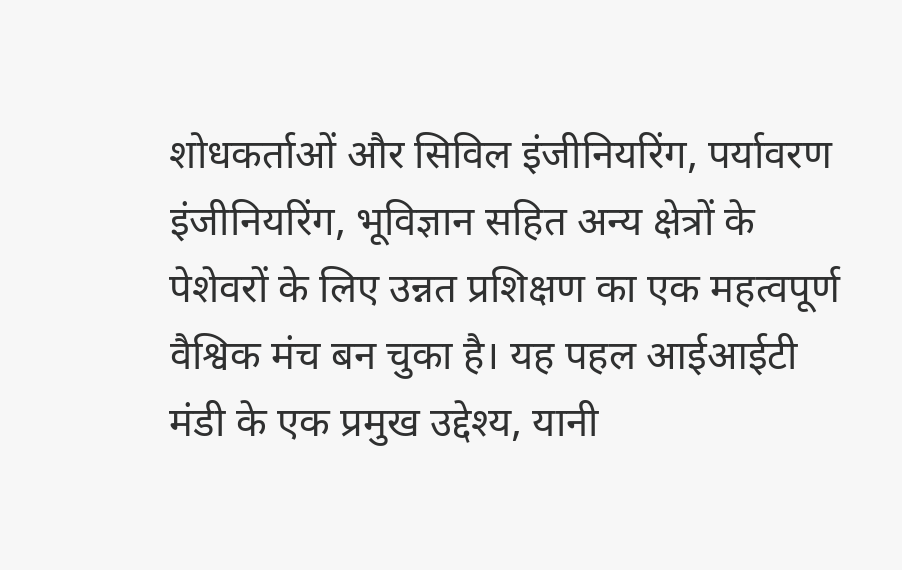शोधकर्ताओं और सिविल इंजीनियरिंग, पर्यावरण इंजीनियरिंग, भूविज्ञान सहित अन्य क्षेत्रों के पेशेवरों के लिए उन्नत प्रशिक्षण का एक महत्वपूर्ण वैश्विक मंच बन चुका है। यह पहल आईआईटी मंडी के एक प्रमुख उद्देश्य, यानी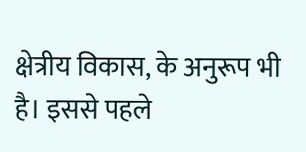क्षेत्रीय विकास, के अनुरूप भी है। इससे पहले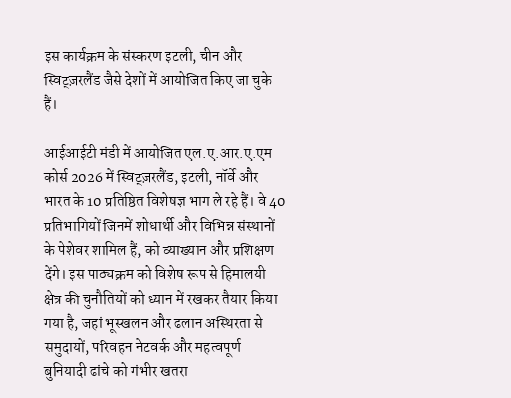इस कार्यक्रम के संस्करण इटली, चीन और स्विट्ज़रलैंड जैसे देशों में आयोजित किए जा चुके हैं।

आईआईटी मंडी में आयोजित एल.ए.आर.ए.एम कोर्स 2026 में स्विट्ज़रलैंड, इटली, नॉर्वे और भारत के 10 प्रतिष्ठित विशेषज्ञ भाग ले रहे हैं। वे 40 प्रतिभागियों जिनमें शोधार्थी और विभिन्न संस्थानों के पेशेवर शामिल हैं, को व्याख्यान और प्रशिक्षण देंगे। इस पाठ्यक्रम को विशेष रूप से हिमालयी क्षेत्र की चुनौतियों को ध्यान में रखकर तैयार किया गया है, जहां भूस्खलन और ढलान अस्थिरता से समुदायों, परिवहन नेटवर्क और महत्वपूर्ण बुनियादी ढांचे को गंभीर खतरा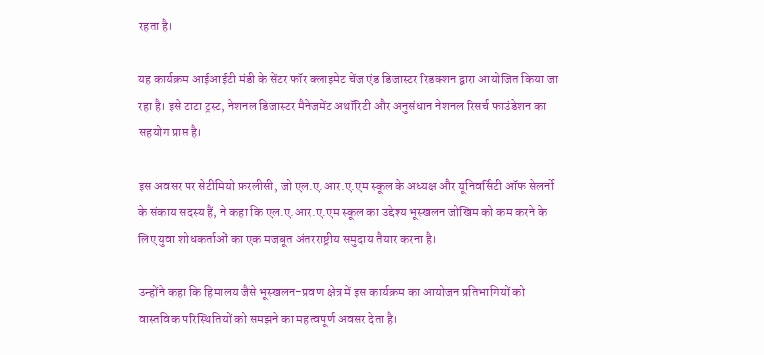रहता है।

यह कार्यक्रम आईआईटी मंडी के सेंटर फॉर क्लाइमेट चेंज एंड डिजास्टर रिडक्शन द्वारा आयोजित किया जा रहा है। इसे टाटा ट्रस्ट, नेशनल डिजास्टर मैनेजमेंट अथॉरिटी और अनुसंधान नेशनल रिसर्च फाउंडेशन का सहयोग प्राप्त है।

इस अवसर पर सेटीमियो फ़रलीसी, जो एल.ए.आर.ए.एम स्कूल के अध्यक्ष और यूनिवर्सिटी ऑफ सेलर्नो के संकाय सदस्य हैं, ने कहा कि एल.ए.आर.ए.एम स्कूल का उद्देश्य भूस्खलन जोखिम को कम करने के लिए युवा शोधकर्ताओं का एक मजबूत अंतरराष्ट्रीय समुदाय तैयार करना है।

उन्होंने कहा कि हिमालय जैसे भूस्खलन-प्रवण क्षेत्र में इस कार्यक्रम का आयोजन प्रतिभागियों को वास्तविक परिस्थितियों को समझने का महत्वपूर्ण अवसर देता है।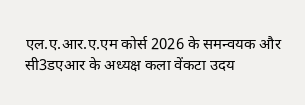एल.ए.आर.ए.एम कोर्स 2026 के समन्वयक और सी3डएआर के अध्यक्ष कला वेंकटा उदय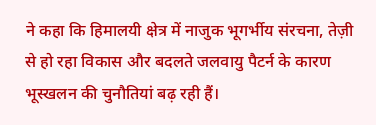ने कहा कि हिमालयी क्षेत्र में नाजुक भूगर्भीय संरचना, तेज़ी से हो रहा विकास और बदलते जलवायु पैटर्न के कारण भूस्खलन की चुनौतियां बढ़ रही हैं।